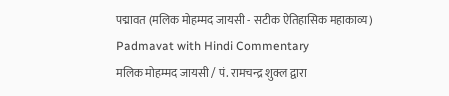पद्मावत (मलिक मोहम्मद जायसी - सटीक ऐतिहासिक महाकाव्य)
Padmavat with Hindi Commentary
मलिक मोहम्मद जायसी / पं. रामचन्द्र शुक्ल द्वारा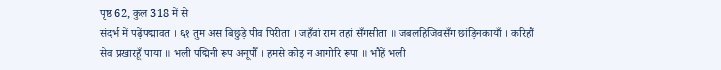पृष्ठ 62, कुल 318 में से
संदर्भ में पढ़ेंपद्मावत । ६१ तुम अस बिछुड़े पीव पिरीता । जहँवां राम तहां सँगसीता ॥ जबलहिजिवसँग छांड़िनकायाँ । करिहौं सेव प्रखारहूँ पाया ॥ भली पद्मिनी रूप अनूपौँ । हमसे कोइ न आगोरि रूपा ॥ भौहें भली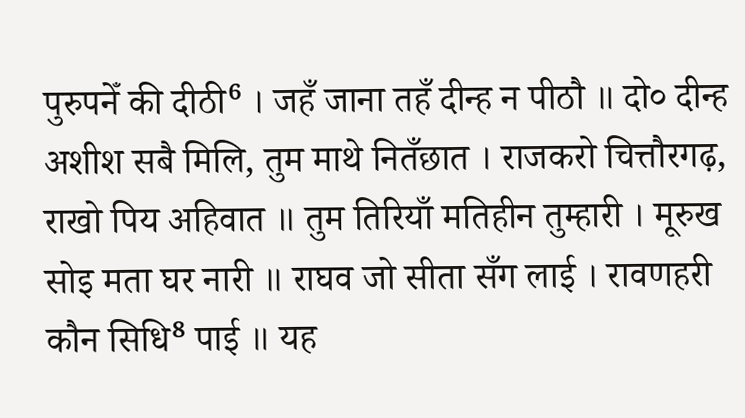पुरुपनेँ की दीठी⁶ । जहँ जाना तहँ दीन्ह न पीठौ ॥ दो० दीन्ह अशीश सबै मिलि, तुम माथे नितँछात । राजकरो चित्तौरगढ़, राखो पिय अहिवात ॥ तुम तिरियाँ मतिहीन तुम्हारी । मूरुख सोइ मता घर नारी ॥ राघव जो सीता सँग लाई । रावणहरी कौन सिधि⁸ पाई ॥ यह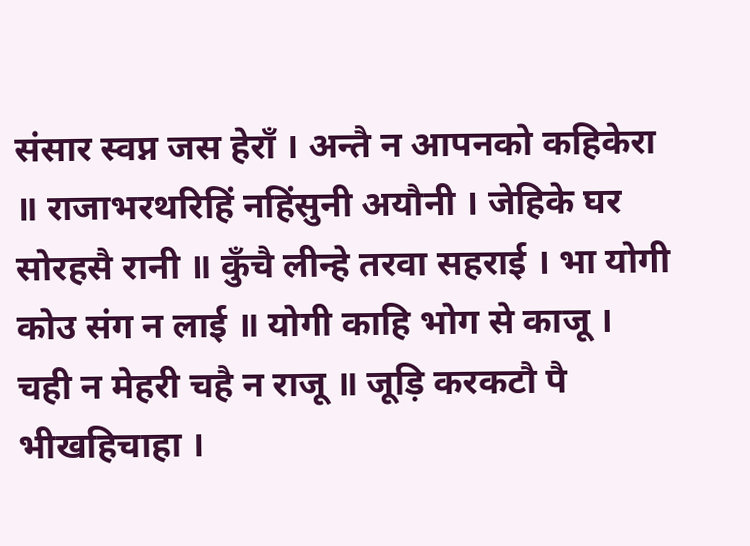संसार स्वप्न जस हेराँ । अन्तै न आपनको कहिकेरा ॥ राजाभरथरिहिं नहिंसुनी अयौनी । जेहिके घर सोरहसै रानी ॥ कुँचै लीन्हे तरवा सहराई । भा योगी कोउ संग न लाई ॥ योगी काहि भोग से काजू । चही न मेहरी चहै न राजू ॥ जूड़ि करकटौ पै भीखहिचाहा ।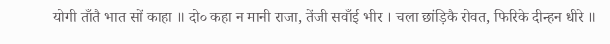योगी ताँतै भात सों काहा ॥ दो० कहा न मानी राजा, तेंजी सवाँई भीर । चला छांड़िकै रोवत, फिरिके दीन्हन धीरे ॥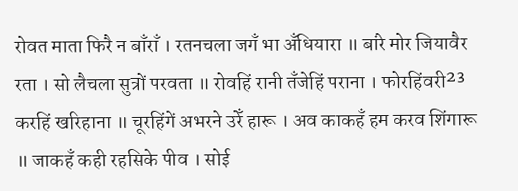रोवत माता फिरै न बाँराँ । रतनचला जगँ भा अँधियारा ॥ बांरे मोर जियावैर रता । सो लैचला सुत्रों परवता ॥ रोवहिं रानी तँजेहिं पराना । फोरहिंवरी²³ करहिं खरिहाना ॥ चूरहिंगें अभरने उरेँ हारू । अव काकहँ हम करव शिंगारू ॥ जाकहँ कही रहसिके पीव । सोई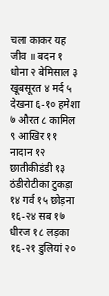चला काकर यह जीव ॥ बदन १ धोना २ बेमिसाल ३ खूबसूरत ४ मर्द ५ देखना ६-१० हमेशा ७ औरत ८ कामिल ९ आखिर ११ नादान १२ छातीकीडंडी १३ ठंडीरोटीका टुकड़ा १४ गर्व १५ छोड़ना १६-२४ सब १७ धीरज १८ लड़का १६-२१ डुलियां २०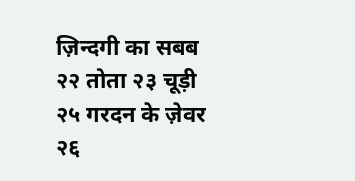ज़िन्दगी का सबब २२ तोता २३ चूड़ी २५ गरदन के ज़ेवर २६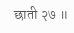छाती २७ ॥